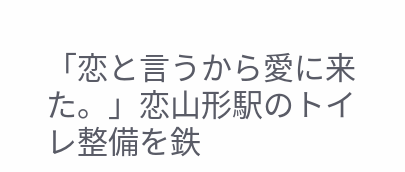「恋と言うから愛に来た。」恋山形駅のトイレ整備を鉄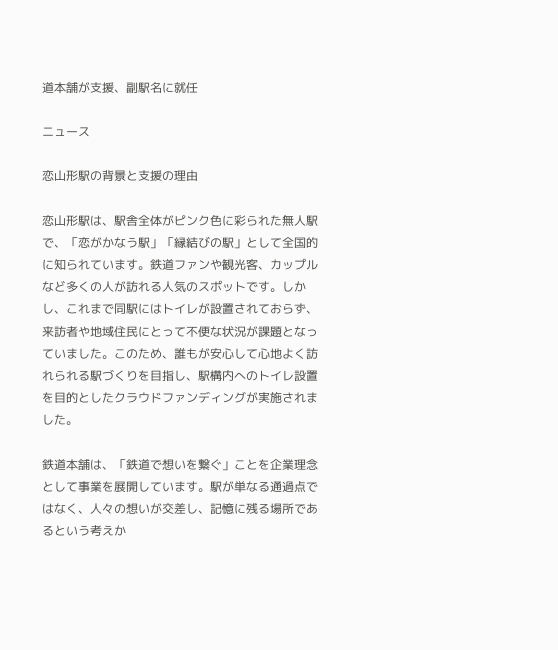道本舗が支援、副駅名に就任

ニュース

恋山形駅の背景と支援の理由

恋山形駅は、駅舎全体がピンク色に彩られた無人駅で、「恋がかなう駅」「縁結びの駅」として全国的に知られています。鉄道ファンや観光客、カップルなど多くの人が訪れる人気のスポットです。しかし、これまで同駅にはトイレが設置されておらず、来訪者や地域住民にとって不便な状況が課題となっていました。このため、誰もが安心して心地よく訪れられる駅づくりを目指し、駅構内へのトイレ設置を目的としたクラウドファンディングが実施されました。

鉄道本舗は、「鉄道で想いを繋ぐ」ことを企業理念として事業を展開しています。駅が単なる通過点ではなく、人々の想いが交差し、記憶に残る場所であるという考えか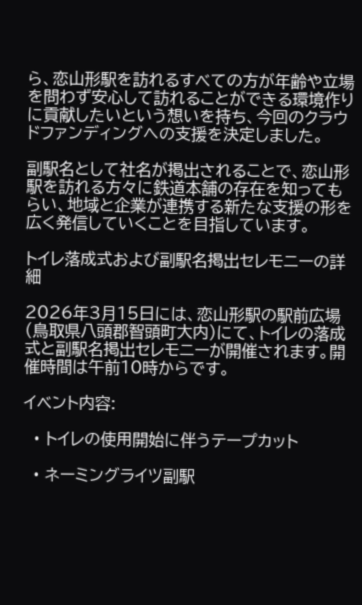ら、恋山形駅を訪れるすべての方が年齢や立場を問わず安心して訪れることができる環境作りに貢献したいという想いを持ち、今回のクラウドファンディングへの支援を決定しました。

副駅名として社名が掲出されることで、恋山形駅を訪れる方々に鉄道本舗の存在を知ってもらい、地域と企業が連携する新たな支援の形を広く発信していくことを目指しています。

トイレ落成式および副駅名掲出セレモニーの詳細

2026年3月15日には、恋山形駅の駅前広場(鳥取県八頭郡智頭町大内)にて、トイレの落成式と副駅名掲出セレモニーが開催されます。開催時間は午前10時からです。

イベント内容:

  • トイレの使用開始に伴うテープカット

  • ネーミングライツ副駅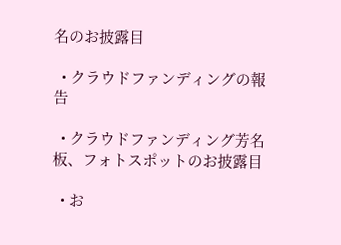名のお披露目

  • クラウドファンディングの報告

  • クラウドファンディング芳名板、フォトスポットのお披露目

  • お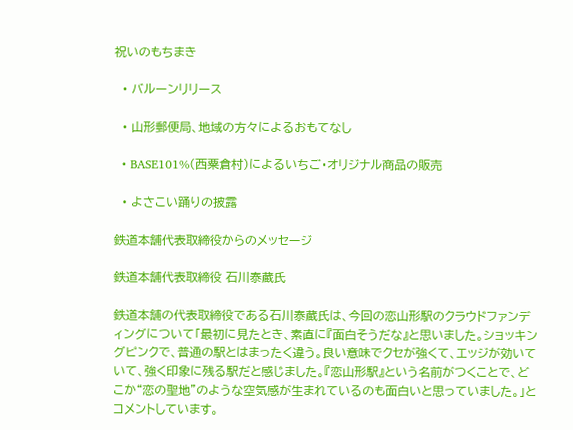祝いのもちまき

  • バルーンリリース

  • 山形郵便局、地域の方々によるおもてなし

  • BASE101%(西粟倉村)によるいちご・オリジナル商品の販売

  • よさこい踊りの披露

鉄道本舗代表取締役からのメッセージ

鉄道本舗代表取締役 石川泰蔵氏

鉄道本舗の代表取締役である石川泰蔵氏は、今回の恋山形駅のクラウドファンディングについて「最初に見たとき、素直に『面白そうだな』と思いました。ショッキングピンクで、普通の駅とはまったく違う。良い意味でクセが強くて、エッジが効いていて、強く印象に残る駅だと感じました。『恋山形駅』という名前がつくことで、どこか“恋の聖地”のような空気感が生まれているのも面白いと思っていました。」とコメントしています。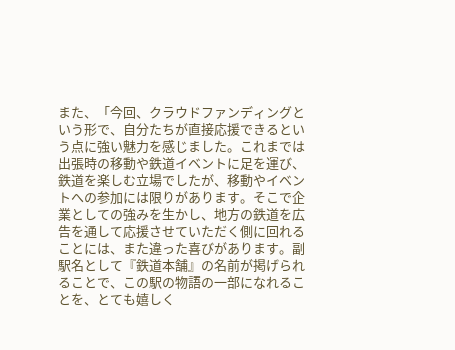また、「今回、クラウドファンディングという形で、自分たちが直接応援できるという点に強い魅力を感じました。これまでは出張時の移動や鉄道イベントに足を運び、鉄道を楽しむ立場でしたが、移動やイベントへの参加には限りがあります。そこで企業としての強みを生かし、地方の鉄道を広告を通して応援させていただく側に回れることには、また違った喜びがあります。副駅名として『鉄道本舗』の名前が掲げられることで、この駅の物語の一部になれることを、とても嬉しく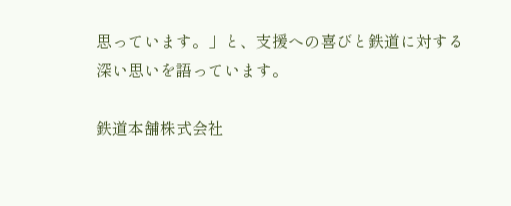思っています。」と、支援への喜びと鉄道に対する深い思いを語っています。

鉄道本舗株式会社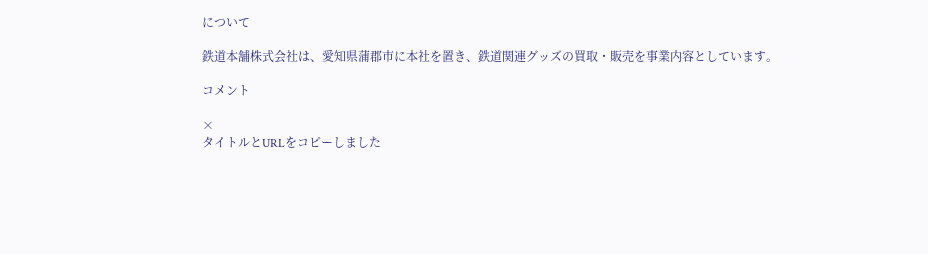について

鉄道本舗株式会社は、愛知県蒲郡市に本社を置き、鉄道関連グッズの買取・販売を事業内容としています。

コメント

×
タイトルとURLをコピーしました